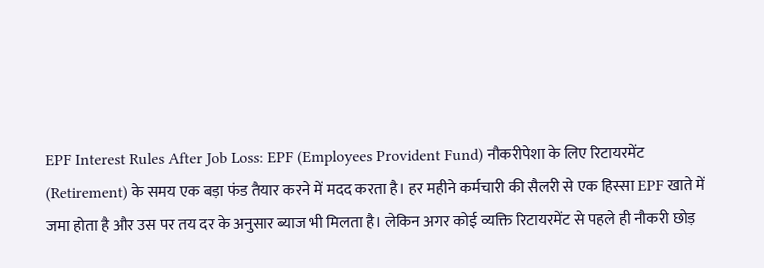EPF Interest Rules After Job Loss: EPF (Employees Provident Fund) नौकरीपेशा के लिए रिटायरमेंट (Retirement) के समय एक बड़ा फंड तैयार करने में मदद करता है। हर महीने कर्मचारी की सैलरी से एक हिस्सा EPF खाते में जमा होता है और उस पर तय दर के अनुसार ब्याज भी मिलता है। लेकिन अगर कोई व्यक्ति रिटायरमेंट से पहले ही नौकरी छोड़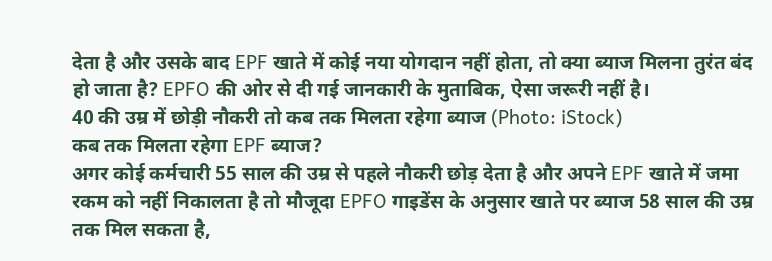देता है और उसके बाद EPF खाते में कोई नया योगदान नहीं होता, तो क्या ब्याज मिलना तुरंत बंद हो जाता है? EPFO की ओर से दी गई जानकारी के मुताबिक, ऐसा जरूरी नहीं है।
40 की उम्र में छोड़ी नौकरी तो कब तक मिलता रहेगा ब्याज (Photo: iStock)
कब तक मिलता रहेगा EPF ब्याज?
अगर कोई कर्मचारी 55 साल की उम्र से पहले नौकरी छोड़ देता है और अपने EPF खाते में जमा रकम को नहीं निकालता है तो मौजूदा EPFO गाइडेंस के अनुसार खाते पर ब्याज 58 साल की उम्र तक मिल सकता है,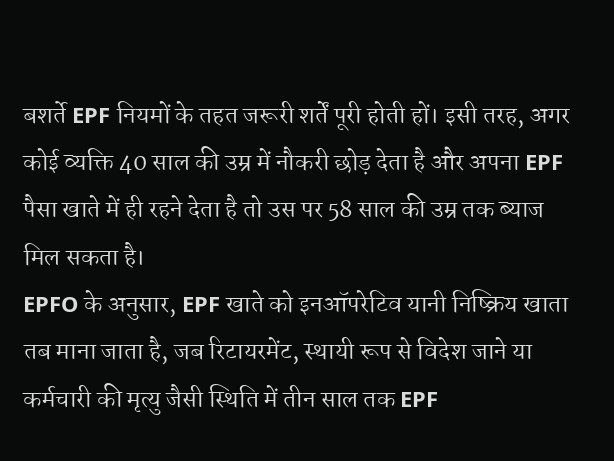बशर्ते EPF नियमों के तहत जरूरी शर्तें पूरी होती हों। इसी तरह, अगर कोई व्यक्ति 40 साल की उम्र में नौकरी छोड़ देता है और अपना EPF पैसा खाते में ही रहने देता है तो उस पर 58 साल की उम्र तक ब्याज मिल सकता है।
EPFO के अनुसार, EPF खाते को इनऑपरेटिव यानी निष्क्रिय खाता तब माना जाता है, जब रिटायरमेंट, स्थायी रूप से विदेश जाने या कर्मचारी की मृत्यु जैसी स्थिति में तीन साल तक EPF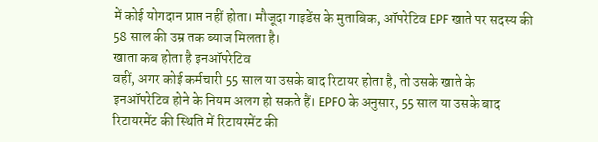में कोई योगदान प्राप्त नहीं होता। मौजूदा गाइडेंस के मुताबिक, ऑपरेटिव EPF खाते पर सदस्य की 58 साल की उम्र तक ब्याज मिलता है।
खाता कब होता है इनऑपरेटिव
वहीं, अगर कोई कर्मचारी 55 साल या उसके बाद रिटायर होता है, तो उसके खाते के इनऑपरेटिव होने के नियम अलग हो सकते हैं। EPFO के अनुसार, 55 साल या उसके बाद रिटायरमेंट की स्थिति में रिटायरमेंट की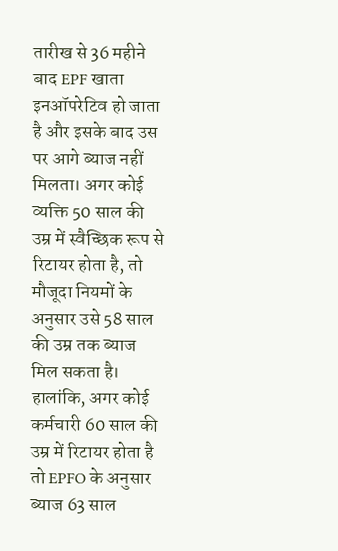तारीख से 36 महीने बाद EPF खाता इनऑपरेटिव हो जाता है और इसके बाद उस पर आगे ब्याज नहीं मिलता। अगर कोई व्यक्ति 50 साल की उम्र में स्वैच्छिक रूप से रिटायर होता है, तो मौजूदा नियमों के अनुसार उसे 58 साल की उम्र तक ब्याज मिल सकता है।
हालांकि, अगर कोई कर्मचारी 60 साल की उम्र में रिटायर होता है तो EPFO के अनुसार ब्याज 63 साल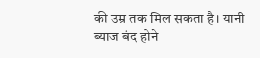की उम्र तक मिल सकता है। यानी ब्याज बंद होने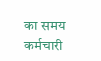का समय कर्मचारी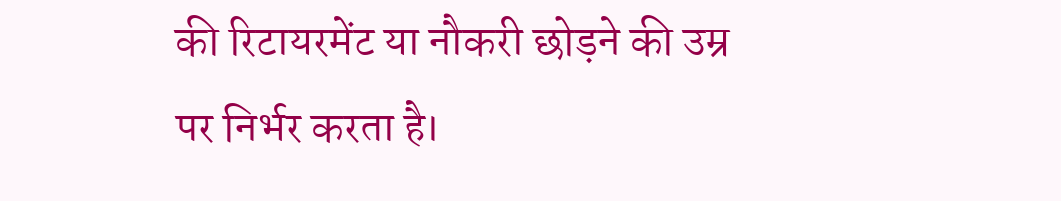की रिटायरमेंट या नौकरी छोड़ने की उम्र पर निर्भर करता है।